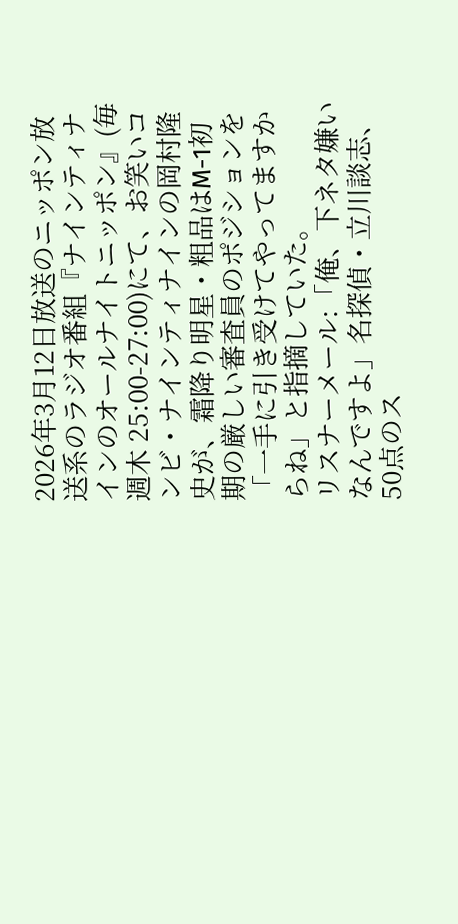2026年3月12日放送のニッポン放送系のラジオ番組『ナインティナインのオールナイトニッポン』(毎週木 25:00-27:00)にて、お笑いコンビ・ナインティナインの岡村隆史が、霜降り明星・粗品はM-1初期の厳しい審査員のポジションを「一手に引き受けてやってますからね」と指摘していた。
リスナーメール:「俺、下ネタ嫌いなんですよ」名探偵・立川談志、50点のス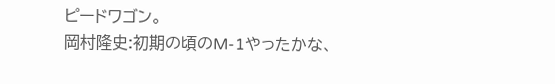ピードワゴン。
岡村隆史:初期の頃のM-1やったかな、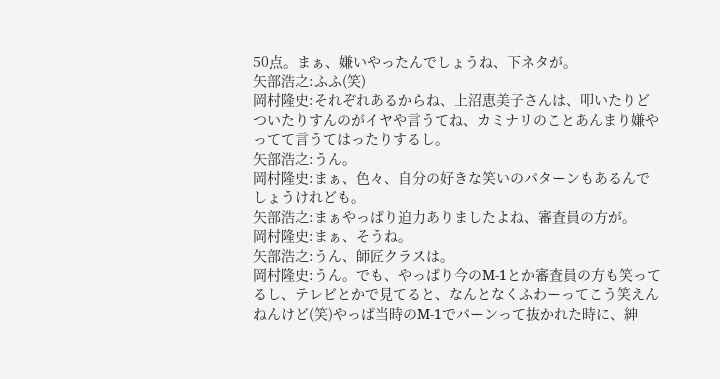50点。まぁ、嫌いやったんでしょうね、下ネタが。
矢部浩之:ふふ(笑)
岡村隆史:それぞれあるからね、上沼恵美子さんは、叩いたりどついたりすんのがイヤや言うてね、カミナリのことあんまり嫌やってて言うてはったりするし。
矢部浩之:うん。
岡村隆史:まぁ、色々、自分の好きな笑いのパターンもあるんでしょうけれども。
矢部浩之:まぁやっぱり迫力ありましたよね、審査員の方が。
岡村隆史:まぁ、そうね。
矢部浩之:うん、師匠クラスは。
岡村隆史:うん。でも、やっぱり今のM-1とか審査員の方も笑ってるし、テレビとかで見てると、なんとなくふわーってこう笑えんねんけど(笑)やっぱ当時のM-1でパーンって抜かれた時に、紳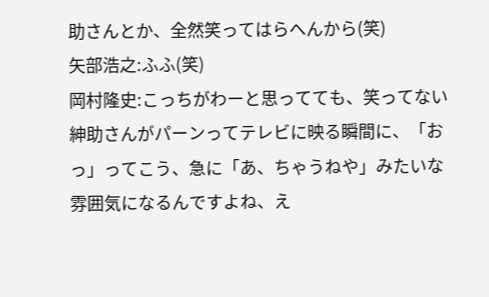助さんとか、全然笑ってはらへんから(笑)
矢部浩之:ふふ(笑)
岡村隆史:こっちがわーと思ってても、笑ってない紳助さんがパーンってテレビに映る瞬間に、「おっ」ってこう、急に「あ、ちゃうねや」みたいな雰囲気になるんですよね、え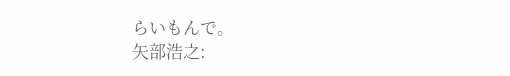らいもんで。
矢部浩之: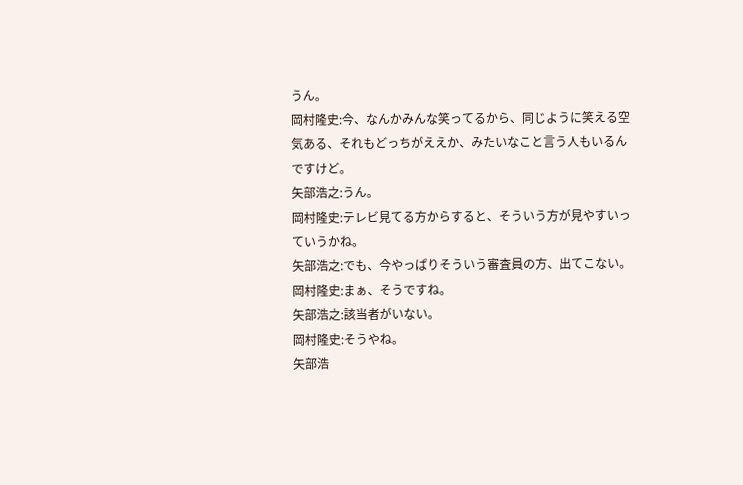うん。
岡村隆史:今、なんかみんな笑ってるから、同じように笑える空気ある、それもどっちがええか、みたいなこと言う人もいるんですけど。
矢部浩之:うん。
岡村隆史:テレビ見てる方からすると、そういう方が見やすいっていうかね。
矢部浩之:でも、今やっぱりそういう審査員の方、出てこない。
岡村隆史:まぁ、そうですね。
矢部浩之:該当者がいない。
岡村隆史:そうやね。
矢部浩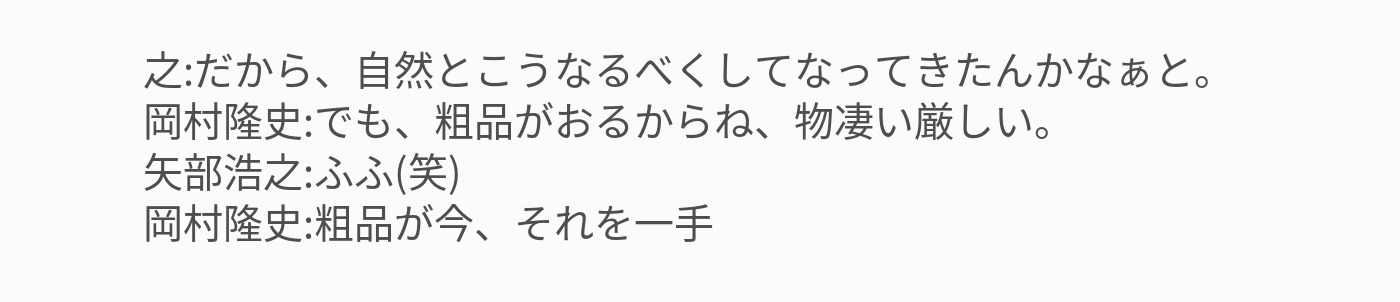之:だから、自然とこうなるべくしてなってきたんかなぁと。
岡村隆史:でも、粗品がおるからね、物凄い厳しい。
矢部浩之:ふふ(笑)
岡村隆史:粗品が今、それを一手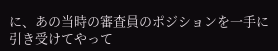に、あの当時の審査員のポジションを一手に引き受けてやって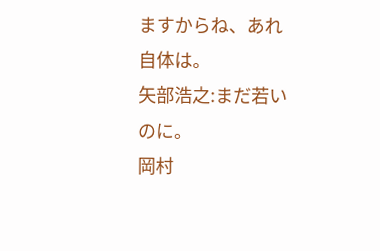ますからね、あれ自体は。
矢部浩之:まだ若いのに。
岡村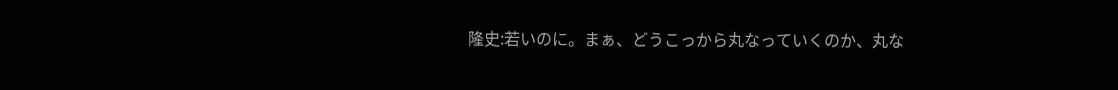隆史:若いのに。まぁ、どうこっから丸なっていくのか、丸な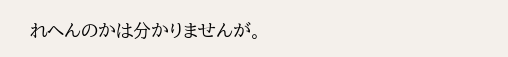れへんのかは分かりませんが。